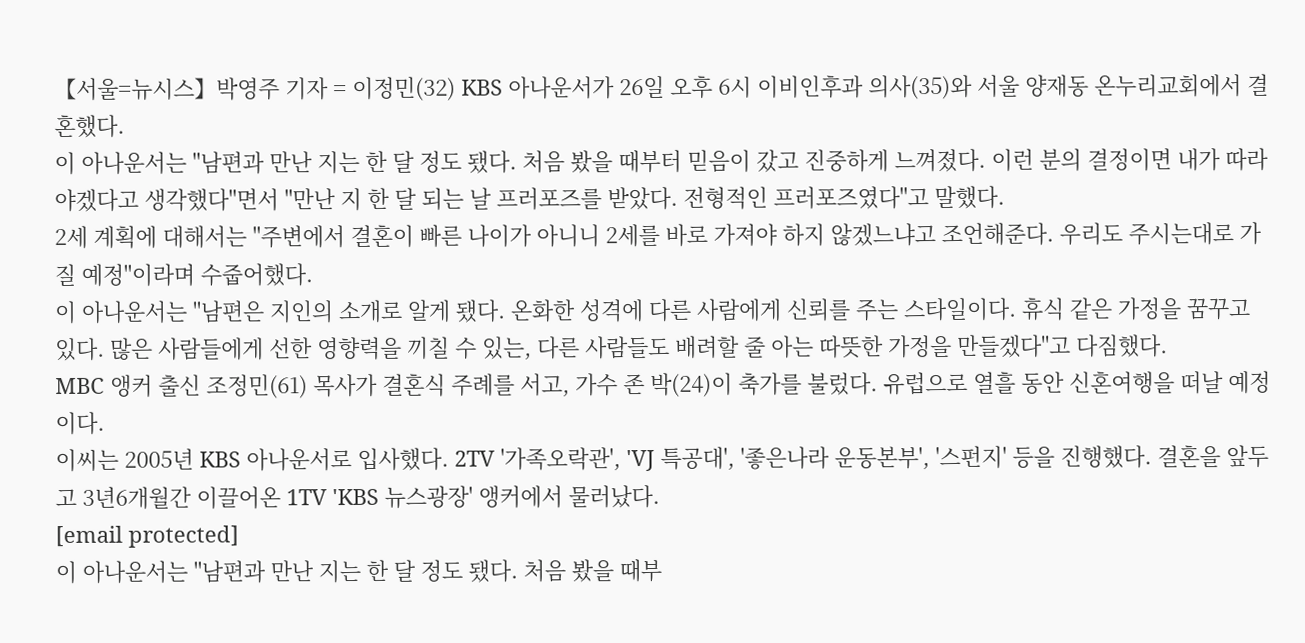【서울=뉴시스】박영주 기자 = 이정민(32) KBS 아나운서가 26일 오후 6시 이비인후과 의사(35)와 서울 양재동 온누리교회에서 결혼했다.
이 아나운서는 "남편과 만난 지는 한 달 정도 됐다. 처음 봤을 때부터 믿음이 갔고 진중하게 느껴졌다. 이런 분의 결정이면 내가 따라야겠다고 생각했다"면서 "만난 지 한 달 되는 날 프러포즈를 받았다. 전형적인 프러포즈였다"고 말했다.
2세 계획에 대해서는 "주변에서 결혼이 빠른 나이가 아니니 2세를 바로 가져야 하지 않겠느냐고 조언해준다. 우리도 주시는대로 가질 예정"이라며 수줍어했다.
이 아나운서는 "남편은 지인의 소개로 알게 됐다. 온화한 성격에 다른 사람에게 신뢰를 주는 스타일이다. 휴식 같은 가정을 꿈꾸고 있다. 많은 사람들에게 선한 영향력을 끼칠 수 있는, 다른 사람들도 배려할 줄 아는 따뜻한 가정을 만들겠다"고 다짐했다.
MBC 앵커 출신 조정민(61) 목사가 결혼식 주례를 서고, 가수 존 박(24)이 축가를 불렀다. 유럽으로 열흘 동안 신혼여행을 떠날 예정이다.
이씨는 2005년 KBS 아나운서로 입사했다. 2TV '가족오락관', 'VJ 특공대', '좋은나라 운동본부', '스펀지' 등을 진행했다. 결혼을 앞두고 3년6개월간 이끌어온 1TV 'KBS 뉴스광장' 앵커에서 물러났다.
[email protected]
이 아나운서는 "남편과 만난 지는 한 달 정도 됐다. 처음 봤을 때부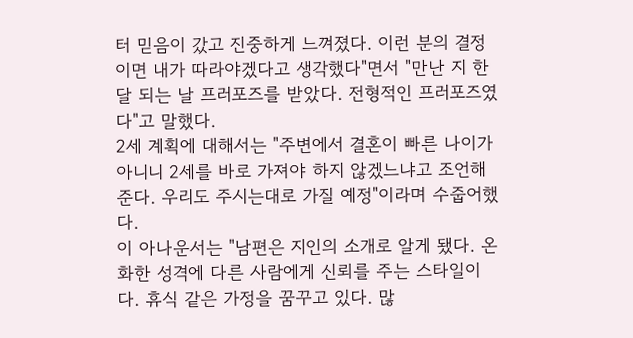터 믿음이 갔고 진중하게 느껴졌다. 이런 분의 결정이면 내가 따라야겠다고 생각했다"면서 "만난 지 한 달 되는 날 프러포즈를 받았다. 전형적인 프러포즈였다"고 말했다.
2세 계획에 대해서는 "주변에서 결혼이 빠른 나이가 아니니 2세를 바로 가져야 하지 않겠느냐고 조언해준다. 우리도 주시는대로 가질 예정"이라며 수줍어했다.
이 아나운서는 "남편은 지인의 소개로 알게 됐다. 온화한 성격에 다른 사람에게 신뢰를 주는 스타일이다. 휴식 같은 가정을 꿈꾸고 있다. 많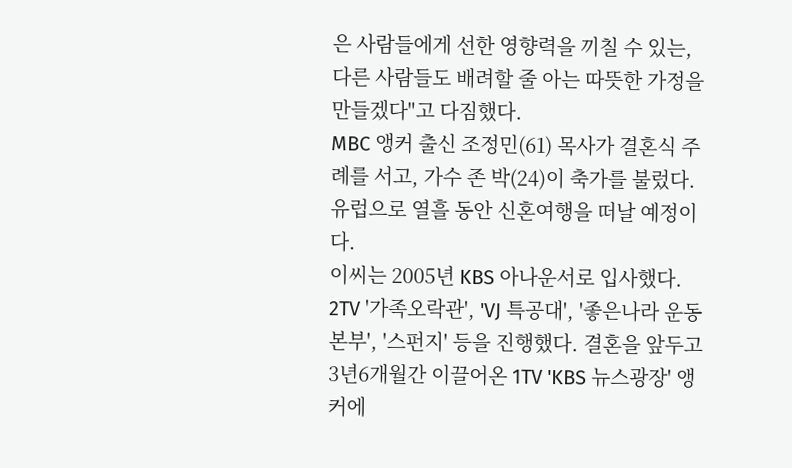은 사람들에게 선한 영향력을 끼칠 수 있는, 다른 사람들도 배려할 줄 아는 따뜻한 가정을 만들겠다"고 다짐했다.
MBC 앵커 출신 조정민(61) 목사가 결혼식 주례를 서고, 가수 존 박(24)이 축가를 불렀다. 유럽으로 열흘 동안 신혼여행을 떠날 예정이다.
이씨는 2005년 KBS 아나운서로 입사했다. 2TV '가족오락관', 'VJ 특공대', '좋은나라 운동본부', '스펀지' 등을 진행했다. 결혼을 앞두고 3년6개월간 이끌어온 1TV 'KBS 뉴스광장' 앵커에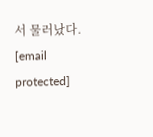서 물러났다.
[email protected]